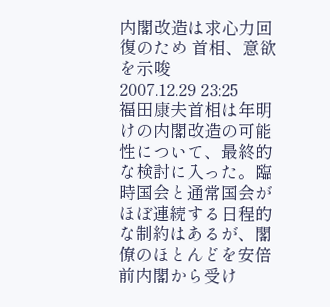内閣改造は求心力回復のため 首相、意欲を示唆
2007.12.29 23:25
福田康夫首相は年明けの内閣改造の可能性について、最終的な検討に入った。臨時国会と通常国会がほぼ連続する日程的な制約はあるが、閣僚のほとんどを安倍前内閣から受け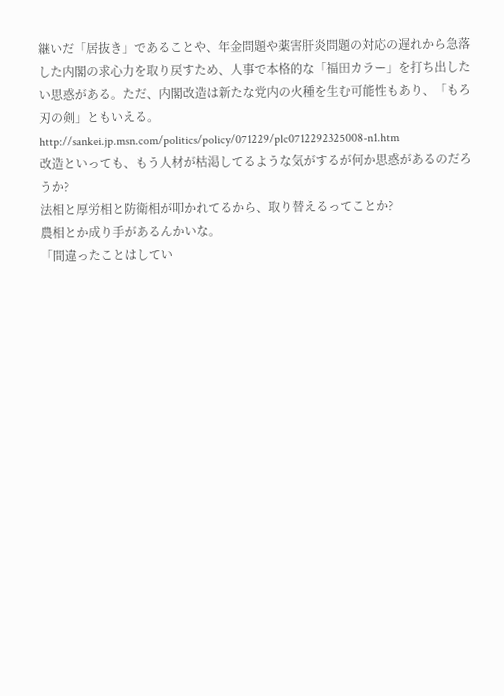継いだ「居抜き」であることや、年金問題や薬害肝炎問題の対応の遅れから急落した内閣の求心力を取り戻すため、人事で本格的な「福田カラー」を打ち出したい思惑がある。ただ、内閣改造は新たな党内の火種を生む可能性もあり、「もろ刃の剣」ともいえる。
http://sankei.jp.msn.com/politics/policy/071229/plc0712292325008-n1.htm
改造といっても、もう人材が枯渇してるような気がするが何か思惑があるのだろうか?
法相と厚労相と防衛相が叩かれてるから、取り替えるってことか?
農相とか成り手があるんかいな。
「間違ったことはしてい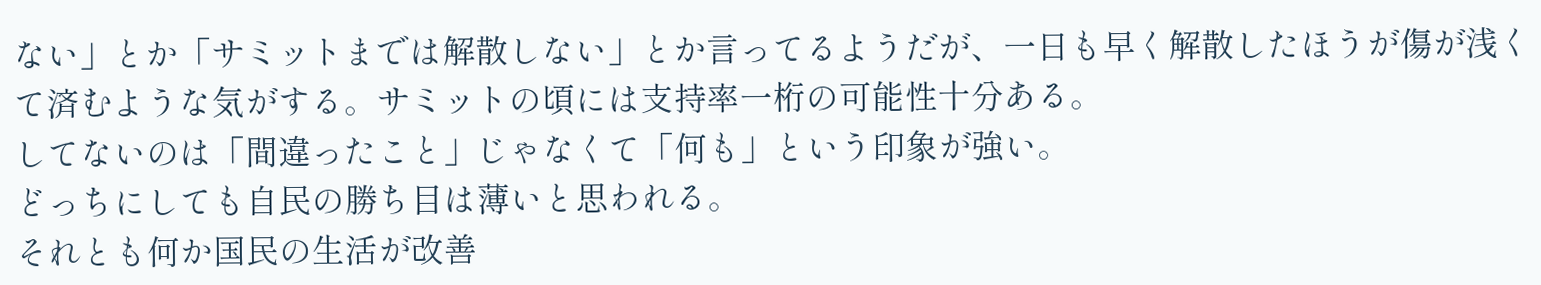ない」とか「サミットまでは解散しない」とか言ってるようだが、一日も早く解散したほうが傷が浅くて済むような気がする。サミットの頃には支持率一桁の可能性十分ある。
してないのは「間違ったこと」じゃなくて「何も」という印象が強い。
どっちにしても自民の勝ち目は薄いと思われる。
それとも何か国民の生活が改善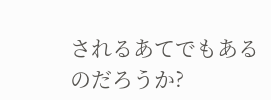されるあてでもあるのだろうか?